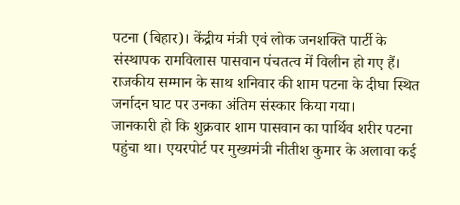पटना (बिहार)। केंद्रीय मंत्री एवं लोक जनशक्ति पार्टी के संस्थापक रामविलास पासवान पंचतत्व में विलीन हो गए हैं। राजकीय सम्मान के साथ शनिवार की शाम पटना के दीघा स्थित जर्नादन घाट पर उनका अंतिम संस्कार किया गया।
जानकारी हो कि शुक्रवार शाम पासवान का पार्थिव शरीर पटना पहुंचा था। एयरपोर्ट पर मुख्यमंत्री नीतीश कुमार के अलावा कई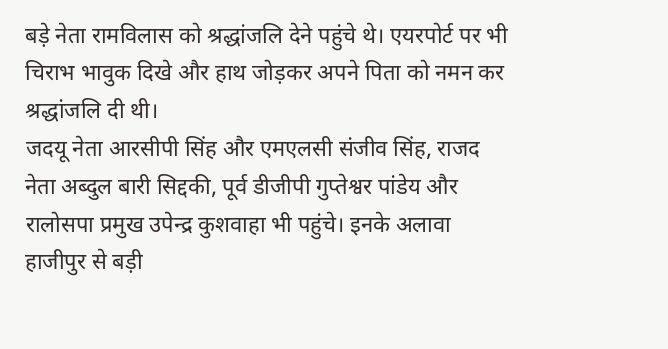बड़े नेता रामविलास को श्रद्धांजलि देने पहुंचे थे। एयरपोर्ट पर भी चिराभ भावुक दिखे और हाथ जोड़कर अपने पिता को नमन कर श्रद्धांजलि दी थी।
जदयू नेता आरसीपी सिंह और एमएलसी संजीव सिंह, राजद नेता अब्दुल बारी सिद्दकी, पूर्व डीजीपी गुप्तेश्वर पांडेय और रालोसपा प्रमुख उपेन्द्र कुशवाहा भी पहुंचे। इनके अलावा हाजीपुर से बड़ी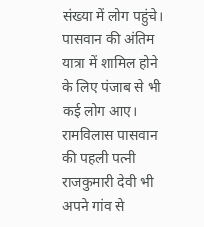संख्या में लोग पहुंचे। पासवान की अंतिम यात्रा में शामिल होने के लिए पंजाब से भी कई लोग आए। रामविलास पासवान की पहली पत्नी राजकुमारी देवी भी अपने गांव से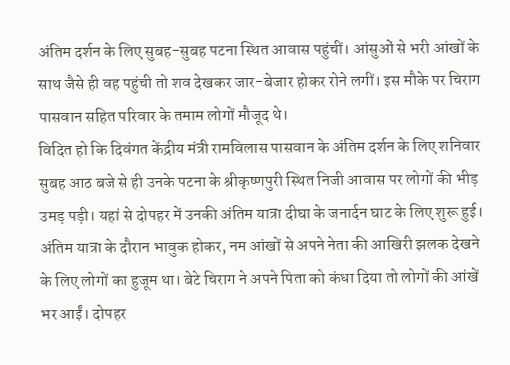अंतिम दर्शन के लिए सुबह-सुबह पटना स्थित आवास पहुंचीं। आंसुओं से भरी आंखों के साथ जैसे ही वह पहुंची तो शव देखकर जार-बेजार होकर रोने लगीं। इस मौके पर चिराग पासवान सहित परिवार के तमाम लोगों मौजूद थे।
विदित हो कि दिवंगत केंद्रीय मंत्री रामविलास पासवान के अंतिम दर्शन के लिए शनिवार सुबह आठ बजे से ही उनके पटना के श्रीकृष्णपुरी स्थित निजी आवास पर लोगों की भीड़ उमड़ पड़ी। यहां से दोपहर में उनकी अंतिम यात्रा दीघा के जनार्दन घाट के लिए शुरू हुई। अंतिम यात्रा के दौरान भावुक होकर, नम आंखों से अपने नेता की आखिरी झलक देखने के लिए लोगों का हुजूम था। बेटे चिराग ने अपने पिता को कंधा दिया तो लोगों की आंखें भर आईं। दोपहर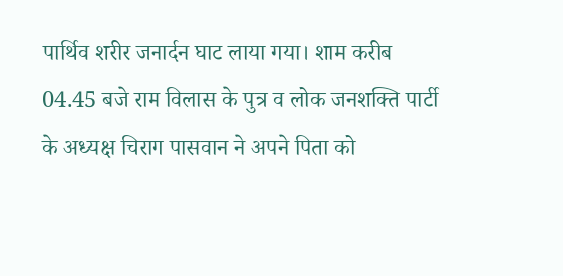पार्थिव शरीर जनार्दन घाट लाया गया। शाम करीब 04.45 बजे राम विलास के पुत्र व लोक जनशक्ति पार्टी के अध्यक्ष चिराग पासवान ने अपने पिता को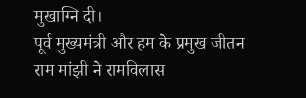मुखाग्नि दी।
पूर्व मुख्यमंत्री और हम के प्रमुख जीतन राम मांझी ने रामविलास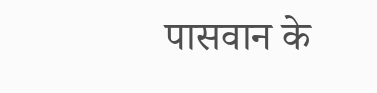पासवान के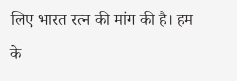लिए भारत रत्न की मांग की है। हम के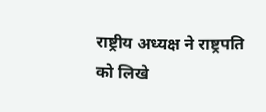राष्ट्रीय अध्यक्ष ने राष्ट्रपति को लिखे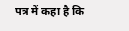पत्र में कहा है कि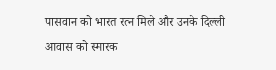पासवान को भारत रत्न मिले और उनके दिल्ली आवास को स्मारक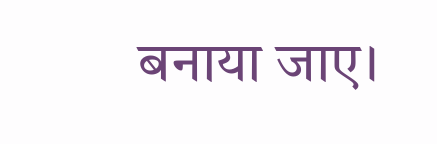बनाया जाए।